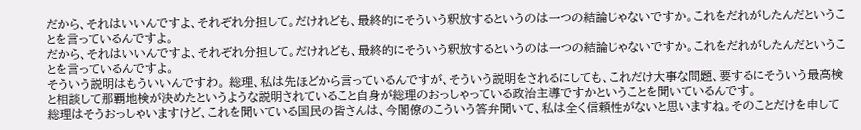だから、それはいいんですよ、それぞれ分担して。だけれども、最終的にそういう釈放するというのは一つの結論じゃないですか。これをだれがしたんだということを言っているんですよ。
だから、それはいいんですよ、それぞれ分担して。だけれども、最終的にそういう釈放するというのは一つの結論じゃないですか。これをだれがしたんだということを言っているんですよ。
そういう説明はもういいんですわ。 総理、私は先ほどから言っているんですが、そういう説明をされるにしても、これだけ大事な問題、要するにそういう最高検と相談して那覇地検が決めたというような説明されていること自身が総理のおっしゃっている政治主導ですかということを聞いているんです。
総理はそうおっしゃいますけど、これを聞いている国民の皆さんは、今閣僚のこういう答弁聞いて、私は全く信頼性がないと思いますね。そのことだけを申して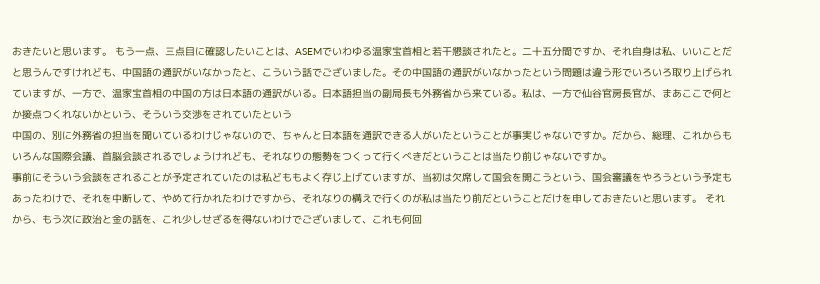おきたいと思います。 もう一点、三点目に確認したいことは、ASEMでいわゆる温家宝首相と若干懇談されたと。二十五分間ですか、それ自身は私、いいことだと思うんですけれども、中国語の通訳がいなかったと、こういう話でございました。その中国語の通訳がいなかったという問題は違う形でいろいろ取り上げられていますが、一方で、温家宝首相の中国の方は日本語の通訳がいる。日本語担当の副局長も外務省から来ている。私は、一方で仙谷官房長官が、まあここで何とか接点つくれないかという、そういう交渉をされていたという
中国の、別に外務省の担当を聞いているわけじゃないので、ちゃんと日本語を通訳できる人がいたということが事実じゃないですか。だから、総理、これからもいろんな国際会議、首脳会談されるでしょうけれども、それなりの態勢をつくって行くべきだということは当たり前じゃないですか。
事前にそういう会談をされることが予定されていたのは私どももよく存じ上げていますが、当初は欠席して国会を開こうという、国会審議をやろうという予定もあったわけで、それを中断して、やめて行かれたわけですから、それなりの構えで行くのが私は当たり前だということだけを申しておきたいと思います。 それから、もう次に政治と金の話を、これ少しせざるを得ないわけでございまして、これも何回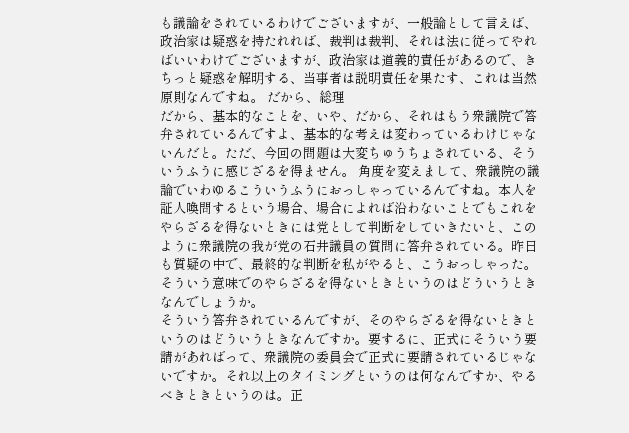も議論をされているわけでございますが、一般論として言えば、政治家は疑惑を持たれれば、裁判は裁判、それは法に従ってやればいいわけでございますが、政治家は道義的責任があるので、きちっと疑惑を解明する、当事者は説明責任を果たす、これは当然原則なんですね。 だから、総理
だから、基本的なことを、いや、だから、それはもう衆議院で答弁されているんですよ、基本的な考えは変わっているわけじゃないんだと。ただ、今回の問題は大変ちゅうちょされている、そういうふうに感じざるを得ません。 角度を変えまして、衆議院の議論でいわゆるこういうふうにおっしゃっているんですね。本人を証人喚問するという場合、場合によれば沿わないことでもこれをやらざるを得ないときには党として判断をしていきたいと、このように衆議院の我が党の石井議員の質問に答弁されている。昨日も質疑の中で、最終的な判断を私がやると、こうおっしゃった。そういう意味でのやらざるを得ないときというのはどういうときなんでしょうか。
そういう答弁されているんですが、そのやらざるを得ないときというのはどういうときなんですか。要するに、正式にそういう要請があればって、衆議院の委員会で正式に要請されているじゃないですか。それ以上のタイミングというのは何なんですか、やるべきときというのは。正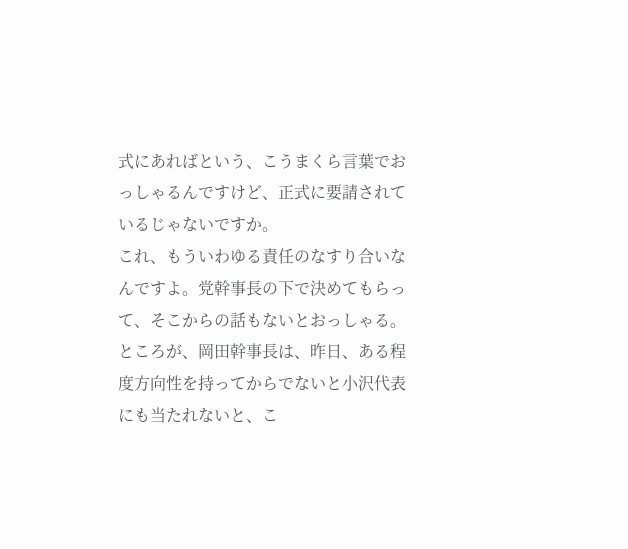式にあればという、こうまくら言葉でおっしゃるんですけど、正式に要請されているじゃないですか。
これ、もういわゆる責任のなすり合いなんですよ。党幹事長の下で決めてもらって、そこからの話もないとおっしゃる。ところが、岡田幹事長は、昨日、ある程度方向性を持ってからでないと小沢代表にも当たれないと、こ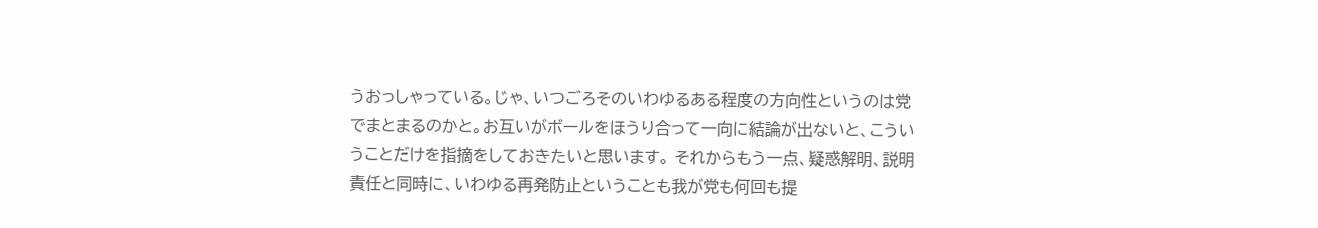うおっしゃっている。じゃ、いつごろそのいわゆるある程度の方向性というのは党でまとまるのかと。お互いがボールをほうり合って一向に結論が出ないと、こういうことだけを指摘をしておきたいと思います。 それからもう一点、疑惑解明、説明責任と同時に、いわゆる再発防止ということも我が党も何回も提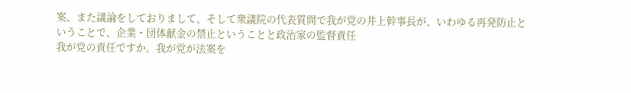案、また議論をしておりまして、そして衆議院の代表質問で我が党の井上幹事長が、いわゆる再発防止ということで、企業・団体献金の禁止ということと政治家の監督責任
我が党の責任ですか。我が党が法案を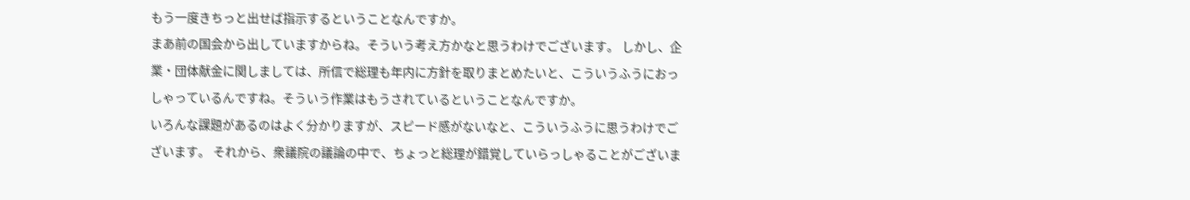もう一度きちっと出せば指示するということなんですか。
まあ前の国会から出していますからね。そういう考え方かなと思うわけでございます。 しかし、企業・団体献金に関しましては、所信で総理も年内に方針を取りまとめたいと、こういうふうにおっしゃっているんですね。そういう作業はもうされているということなんですか。
いろんな課題があるのはよく分かりますが、スピード感がないなと、こういうふうに思うわけでございます。 それから、衆議院の議論の中で、ちょっと総理が錯覚していらっしゃることがございま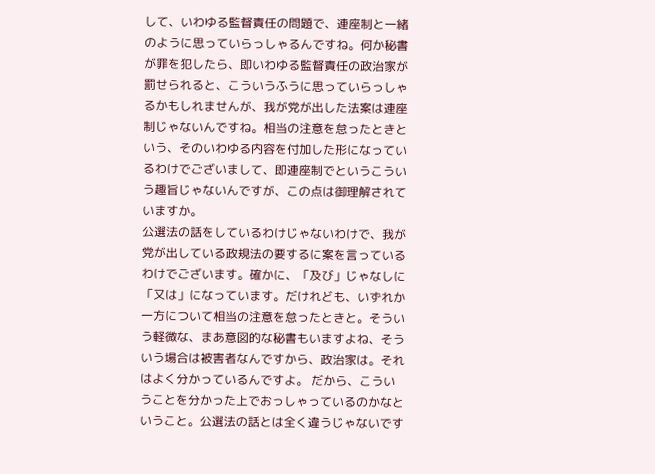して、いわゆる監督責任の問題で、連座制と一緒のように思っていらっしゃるんですね。何か秘書が罪を犯したら、即いわゆる監督責任の政治家が罰せられると、こういうふうに思っていらっしゃるかもしれませんが、我が党が出した法案は連座制じゃないんですね。相当の注意を怠ったときという、そのいわゆる内容を付加した形になっているわけでございまして、即連座制でというこういう趣旨じゃないんですが、この点は御理解されていますか。
公選法の話をしているわけじゃないわけで、我が党が出している政規法の要するに案を言っているわけでございます。確かに、「及び」じゃなしに「又は」になっています。だけれども、いずれか一方について相当の注意を怠ったときと。そういう軽微な、まあ意図的な秘書もいますよね、そういう場合は被害者なんですから、政治家は。それはよく分かっているんですよ。 だから、こういうことを分かった上でおっしゃっているのかなということ。公選法の話とは全く違うじゃないです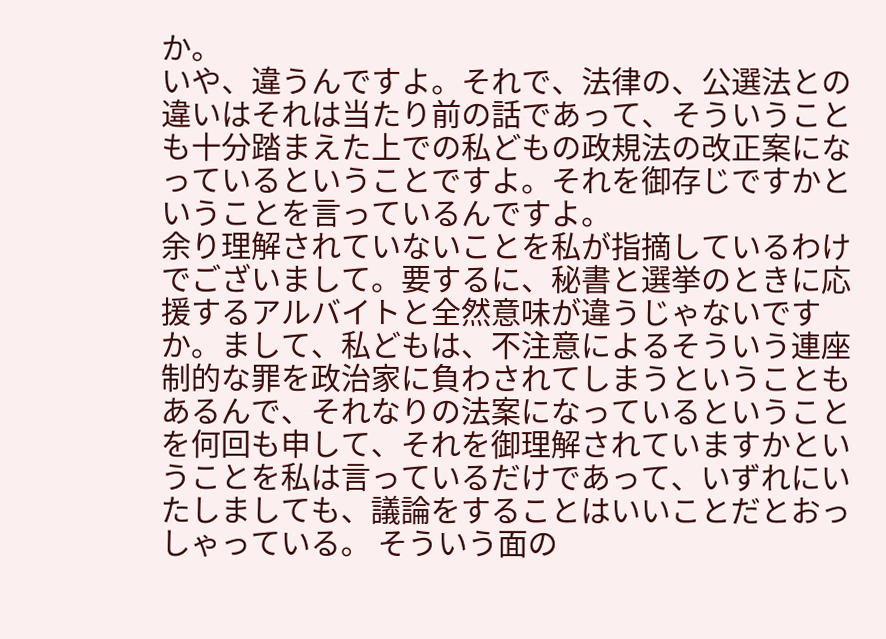か。
いや、違うんですよ。それで、法律の、公選法との違いはそれは当たり前の話であって、そういうことも十分踏まえた上での私どもの政規法の改正案になっているということですよ。それを御存じですかということを言っているんですよ。
余り理解されていないことを私が指摘しているわけでございまして。要するに、秘書と選挙のときに応援するアルバイトと全然意味が違うじゃないですか。まして、私どもは、不注意によるそういう連座制的な罪を政治家に負わされてしまうということもあるんで、それなりの法案になっているということを何回も申して、それを御理解されていますかということを私は言っているだけであって、いずれにいたしましても、議論をすることはいいことだとおっしゃっている。 そういう面の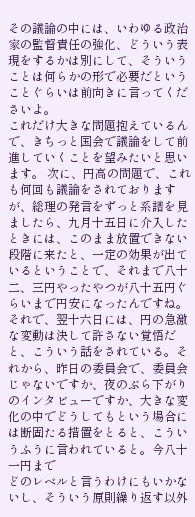その議論の中には、いわゆる政治家の監督責任の強化、どういう表現をするかは別にして、そういうことは何らかの形で必要だということぐらいは前向きに言ってくださいよ。
これだけ大きな問題抱えているんで、きちっと国会で議論をして前進していくことを望みたいと思います。 次に、円高の問題で、これも何回も議論をされておりますが、総理の発言をずっと系譜を見ましたら、九月十五日に介入したときには、このまま放置できない段階に来たと、一定の効果が出ているということで、それまで八十二、三円やったやつが八十五円ぐらいまで円安になったんですね。それで、翌十六日には、円の急激な変動は決して許さない覚悟だと、こういう話をされている。それから、昨日の委員会で、委員会じゃないですか、夜のぶら下がりのインタビューですか、大きな変化の中でどうしてもという場合には断固たる措置をとると、こういうふうに言われていると。今八十一円まで
どのレベルと言うわけにもいかないし、そういう原則繰り返す以外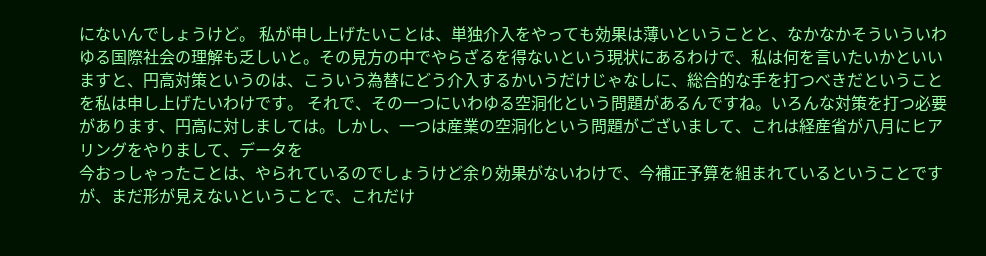にないんでしょうけど。 私が申し上げたいことは、単独介入をやっても効果は薄いということと、なかなかそういういわゆる国際社会の理解も乏しいと。その見方の中でやらざるを得ないという現状にあるわけで、私は何を言いたいかといいますと、円高対策というのは、こういう為替にどう介入するかいうだけじゃなしに、総合的な手を打つべきだということを私は申し上げたいわけです。 それで、その一つにいわゆる空洞化という問題があるんですね。いろんな対策を打つ必要があります、円高に対しましては。しかし、一つは産業の空洞化という問題がございまして、これは経産省が八月にヒアリングをやりまして、データを
今おっしゃったことは、やられているのでしょうけど余り効果がないわけで、今補正予算を組まれているということですが、まだ形が見えないということで、これだけ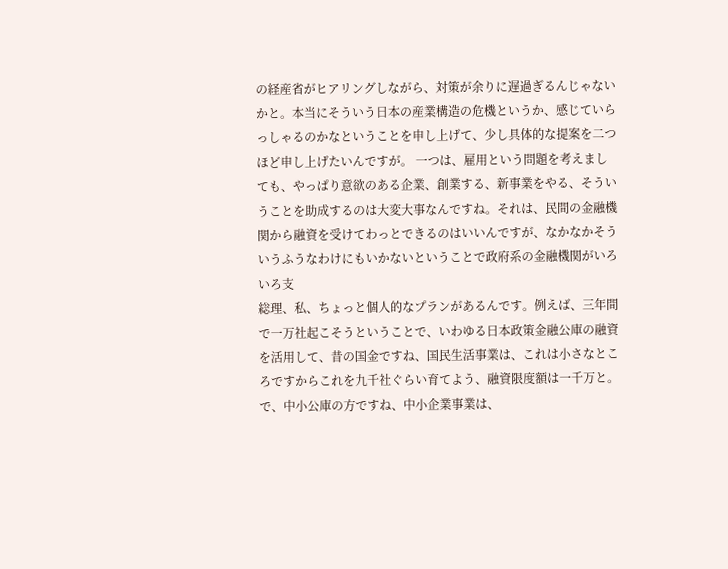の経産省がヒアリングしながら、対策が余りに遅過ぎるんじゃないかと。本当にそういう日本の産業構造の危機というか、感じていらっしゃるのかなということを申し上げて、少し具体的な提案を二つほど申し上げたいんですが。 一つは、雇用という問題を考えましても、やっぱり意欲のある企業、創業する、新事業をやる、そういうことを助成するのは大変大事なんですね。それは、民間の金融機関から融資を受けてわっとできるのはいいんですが、なかなかそういうふうなわけにもいかないということで政府系の金融機関がいろいろ支
総理、私、ちょっと個人的なプランがあるんです。例えば、三年間で一万社起こそうということで、いわゆる日本政策金融公庫の融資を活用して、昔の国金ですね、国民生活事業は、これは小さなところですからこれを九千社ぐらい育てよう、融資限度額は一千万と。で、中小公庫の方ですね、中小企業事業は、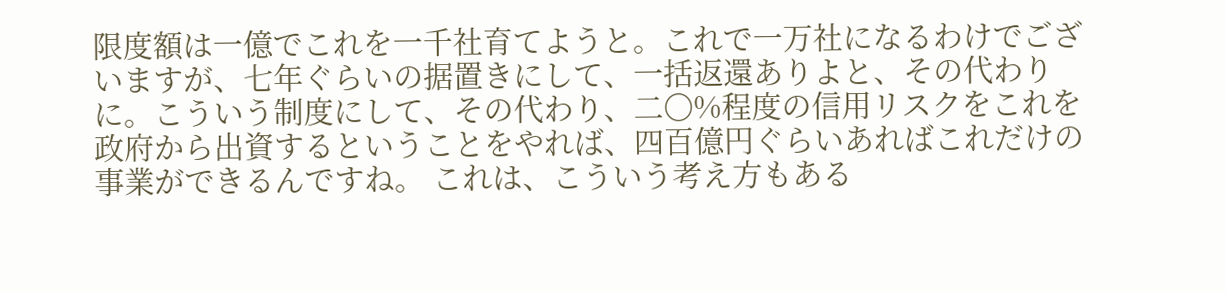限度額は一億でこれを一千社育てようと。これで一万社になるわけでございますが、七年ぐらいの据置きにして、一括返還ありよと、その代わりに。こういう制度にして、その代わり、二〇%程度の信用リスクをこれを政府から出資するということをやれば、四百億円ぐらいあればこれだけの事業ができるんですね。 これは、こういう考え方もある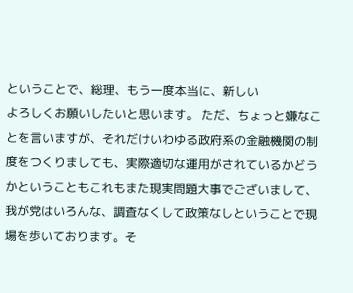ということで、総理、もう一度本当に、新しい
よろしくお願いしたいと思います。 ただ、ちょっと嫌なことを言いますが、それだけいわゆる政府系の金融機関の制度をつくりましても、実際適切な運用がされているかどうかということもこれもまた現実問題大事でございまして、我が党はいろんな、調査なくして政策なしということで現場を歩いております。そ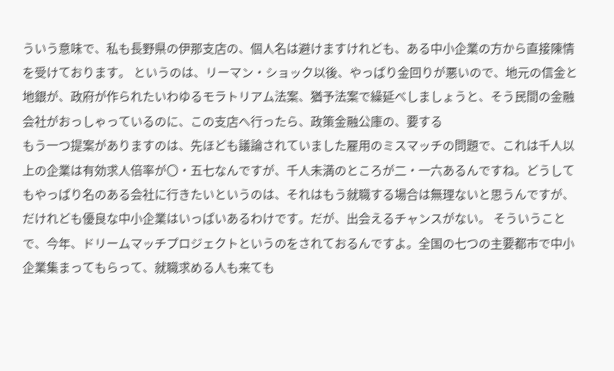ういう意味で、私も長野県の伊那支店の、個人名は避けますけれども、ある中小企業の方から直接陳情を受けております。 というのは、リーマン・ショック以後、やっぱり金回りが悪いので、地元の信金と地銀が、政府が作られたいわゆるモラトリアム法案、猶予法案で繰延べしましょうと、そう民間の金融会社がおっしゃっているのに、この支店へ行ったら、政策金融公庫の、要する
もう一つ提案がありますのは、先ほども議論されていました雇用のミスマッチの問題で、これは千人以上の企業は有効求人倍率が〇・五七なんですが、千人未満のところが二・一六あるんですね。どうしてもやっぱり名のある会社に行きたいというのは、それはもう就職する場合は無理ないと思うんですが、だけれども優良な中小企業はいっぱいあるわけです。だが、出会えるチャンスがない。 そういうことで、今年、ドリームマッチプロジェクトというのをされておるんですよ。全国の七つの主要都市で中小企業集まってもらって、就職求める人も来ても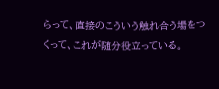らって、直接のこういう触れ合う場をつくって、これが随分役立っている。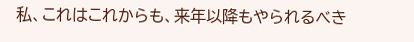私、これはこれからも、来年以降もやられるべき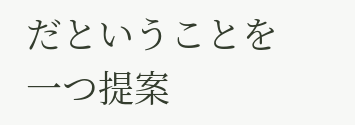だということを一つ提案